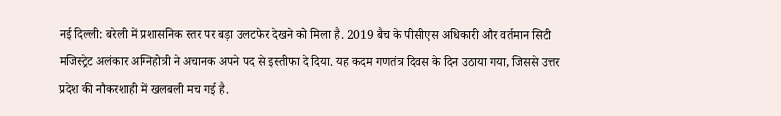नई दिल्ली: बरेली में प्रशासनिक स्तर पर बड़ा उलटफेर देखने को मिला है. 2019 बैच के पीसीएस अधिकारी और वर्तमान सिटी मजिस्ट्रेट अलंकार अग्निहोत्री ने अचानक अपने पद से इस्तीफा दे दिया. यह कदम गणतंत्र दिवस के दिन उठाया गया, जिससे उत्तर प्रदेश की नौकरशाही में खलबली मच गई है.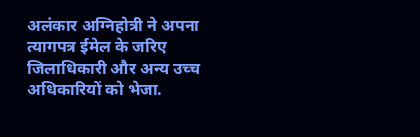अलंकार अग्निहोत्री ने अपना त्यागपत्र ईमेल के जरिए जिलाधिकारी और अन्य उच्च अधिकारियों को भेजा.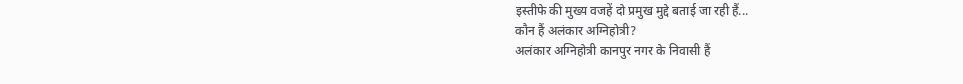इस्तीफे की मुख्य वजहें दो प्रमुख मुद्दे बताई जा रही हैं...
कौन हैं अलंकार अग्निहोत्री?
अलंकार अग्निहोत्री कानपुर नगर के निवासी हैं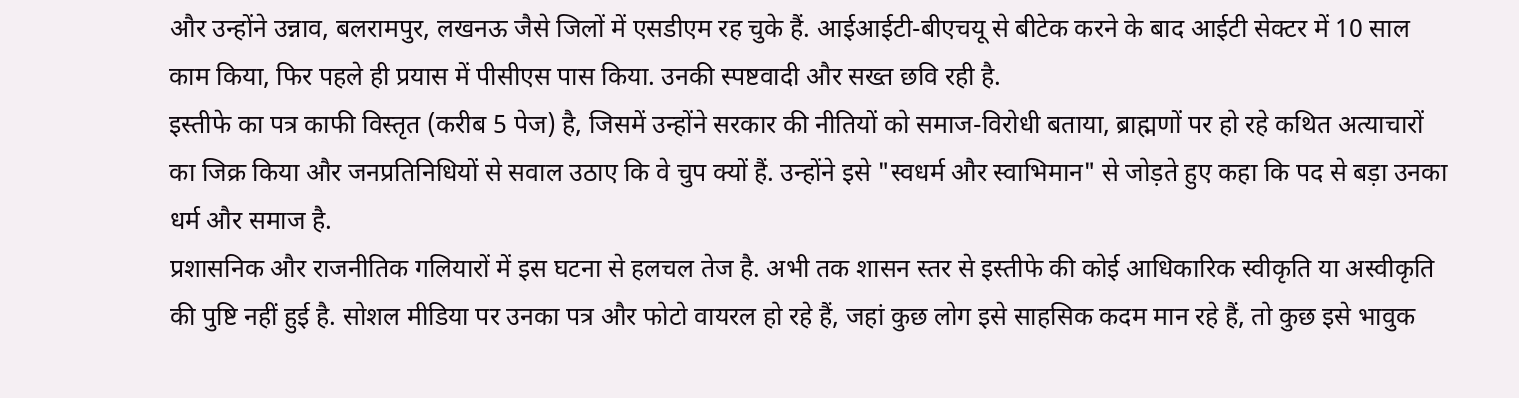और उन्होंने उन्नाव, बलरामपुर, लखनऊ जैसे जिलों में एसडीएम रह चुके हैं. आईआईटी-बीएचयू से बीटेक करने के बाद आईटी सेक्टर में 10 साल काम किया, फिर पहले ही प्रयास में पीसीएस पास किया. उनकी स्पष्टवादी और सख्त छवि रही है.
इस्तीफे का पत्र काफी विस्तृत (करीब 5 पेज) है, जिसमें उन्होंने सरकार की नीतियों को समाज-विरोधी बताया, ब्राह्मणों पर हो रहे कथित अत्याचारों का जिक्र किया और जनप्रतिनिधियों से सवाल उठाए कि वे चुप क्यों हैं. उन्होंने इसे "स्वधर्म और स्वाभिमान" से जोड़ते हुए कहा कि पद से बड़ा उनका धर्म और समाज है.
प्रशासनिक और राजनीतिक गलियारों में इस घटना से हलचल तेज है. अभी तक शासन स्तर से इस्तीफे की कोई आधिकारिक स्वीकृति या अस्वीकृति की पुष्टि नहीं हुई है. सोशल मीडिया पर उनका पत्र और फोटो वायरल हो रहे हैं, जहां कुछ लोग इसे साहसिक कदम मान रहे हैं, तो कुछ इसे भावुक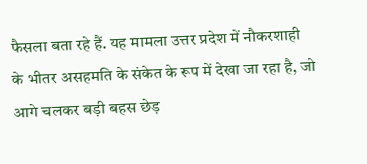फैसला बता रहे हैं. यह मामला उत्तर प्रदेश में नौकरशाही के भीतर असहमति के संकेत के रूप में देखा जा रहा है, जो आगे चलकर बड़ी बहस छेड़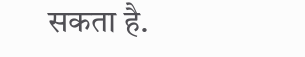सकता है.